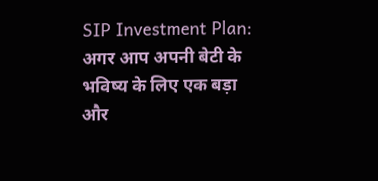SIP Investment Plan: अगर आप अपनी बेटी के भविष्य के लिए एक बड़ा और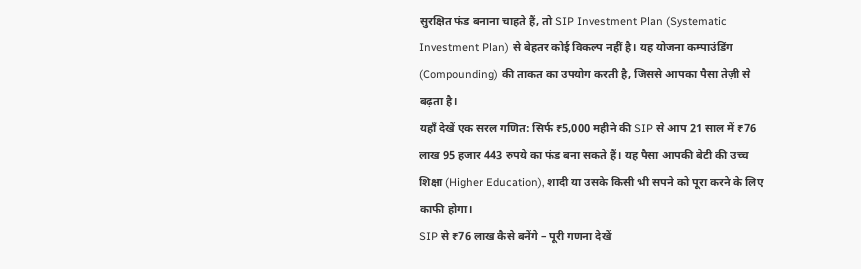सुरक्षित फंड बनाना चाहते हैं, तो SIP Investment Plan (Systematic Investment Plan) से बेहतर कोई विकल्प नहीं है। यह योजना कम्पाउंडिंग (Compounding) की ताकत का उपयोग करती है, जिससे आपका पैसा तेज़ी से बढ़ता है।
यहाँ देखें एक सरल गणित: सिर्फ ₹5,000 महीने की SIP से आप 21 साल में ₹76 लाख 95 हजार 443 रुपये का फंड बना सकते हैं। यह पैसा आपकी बेटी की उच्च शिक्षा (Higher Education), शादी या उसके किसी भी सपने को पूरा करने के लिए काफी होगा।
SIP से ₹76 लाख कैसे बनेंगे – पूरी गणना देखें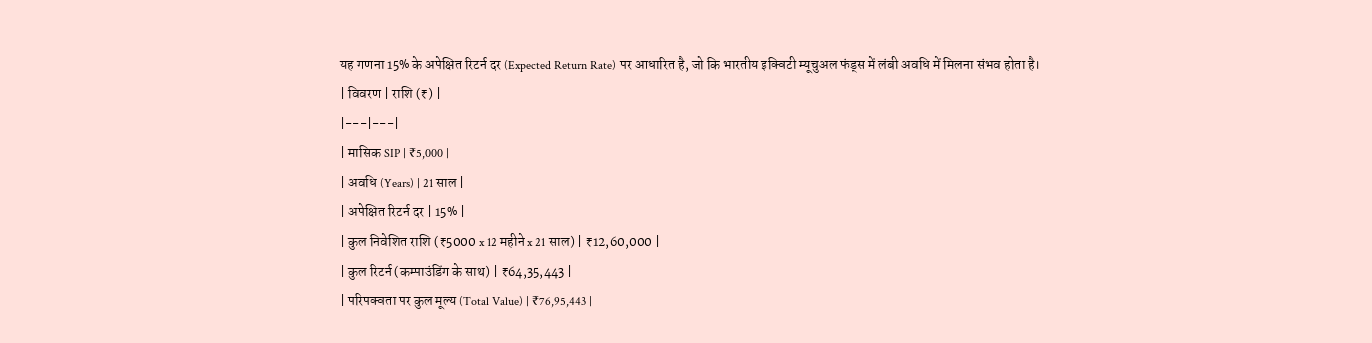यह गणना 15% के अपेक्षित रिटर्न दर (Expected Return Rate) पर आधारित है, जो कि भारतीय इक्विटी म्यूचुअल फंड्स में लंबी अवधि में मिलना संभव होता है।
| विवरण | राशि (₹) |
|---|---|
| मासिक SIP | ₹5,000 |
| अवधि (Years) | 21 साल |
| अपेक्षित रिटर्न दर | 15% |
| कुल निवेशित राशि (₹5000 x 12 महीने x 21 साल) | ₹12,60,000 |
| कुल रिटर्न (कम्पाउंडिंग के साथ) | ₹64,35,443 |
| परिपक्वता पर कुल मूल्य (Total Value) | ₹76,95,443 |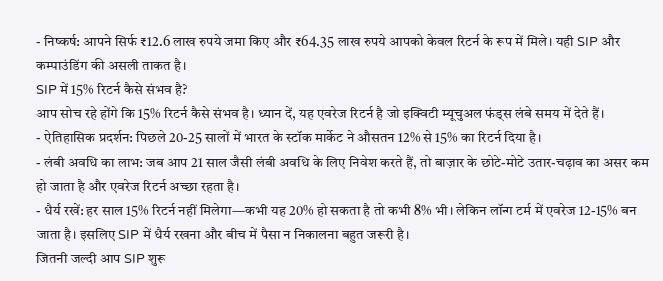- निष्कर्ष: आपने सिर्फ ₹12.6 लाख रुपये जमा किए और ₹64.35 लाख रुपये आपको केवल रिटर्न के रूप में मिले। यही SIP और कम्पाउंडिंग की असली ताकत है।
SIP में 15% रिटर्न कैसे संभव है?
आप सोच रहे होंगे कि 15% रिटर्न कैसे संभव है। ध्यान दें, यह एवरेज रिटर्न है जो इक्विटी म्यूचुअल फंड्स लंबे समय में देते हैं।
- ऐतिहासिक प्रदर्शन: पिछले 20-25 सालों में भारत के स्टॉक मार्केट ने औसतन 12% से 15% का रिटर्न दिया है।
- लंबी अवधि का लाभ: जब आप 21 साल जैसी लंबी अवधि के लिए निवेश करते हैं, तो बाज़ार के छोटे-मोटे उतार-चढ़ाव का असर कम हो जाता है और एवरेज रिटर्न अच्छा रहता है।
- धैर्य रखें: हर साल 15% रिटर्न नहीं मिलेगा—कभी यह 20% हो सकता है तो कभी 8% भी। लेकिन लॉन्ग टर्म में एवरेज 12-15% बन जाता है। इसलिए SIP में धैर्य रखना और बीच में पैसा न निकालना बहुत जरूरी है।
जितनी जल्दी आप SIP शुरू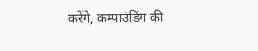करेंगे, कम्पाउंडिंग की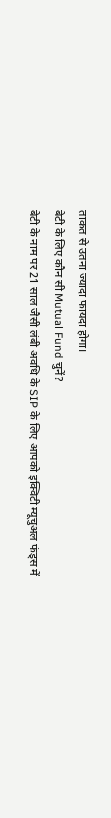ताकत से उतना ज्यादा फायदा होगा।
बेटी के लिए कौन सी Mutual Fund चुनें?
बेटी के नाम पर 21 साल जैसी लंबी अवधि के SIP के लिए आपको इक्विटी म्यूचुअल फंड्स में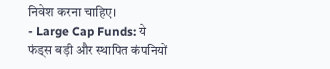निवेश करना चाहिए।
- Large Cap Funds: ये फंड्स बड़ी और स्थापित कंपनियों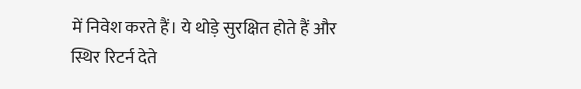में निवेश करते हैं। ये थोड़े सुरक्षित होते हैं और स्थिर रिटर्न देते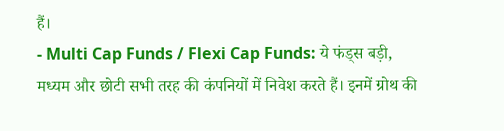हैं।
- Multi Cap Funds / Flexi Cap Funds: ये फंड्स बड़ी, मध्यम और छोटी सभी तरह की कंपनियों में निवेश करते हैं। इनमें ग्रोथ की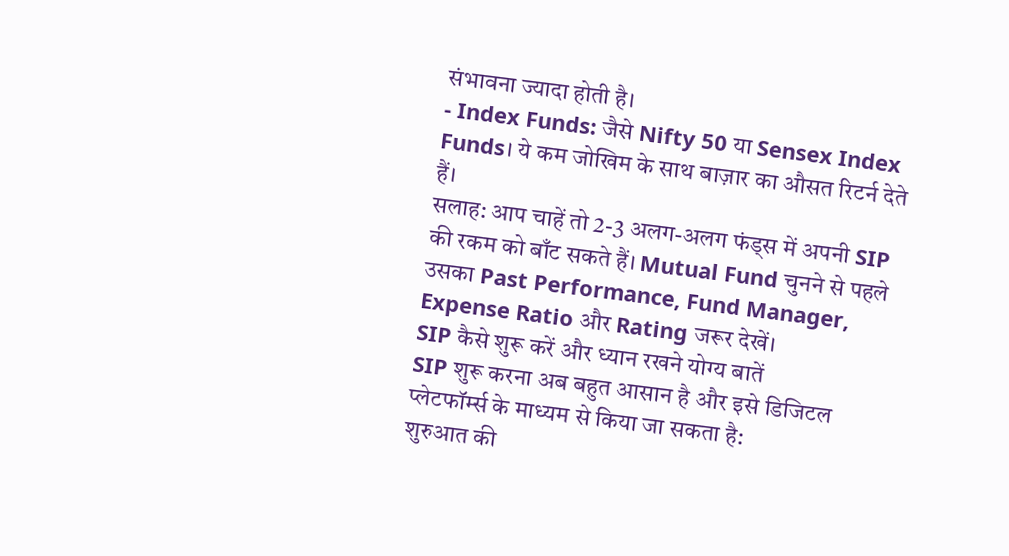संभावना ज्यादा होती है।
- Index Funds: जैसे Nifty 50 या Sensex Index Funds। ये कम जोखिम के साथ बाज़ार का औसत रिटर्न देते हैं।
सलाह: आप चाहें तो 2-3 अलग-अलग फंड्स में अपनी SIP की रकम को बाँट सकते हैं। Mutual Fund चुनने से पहले उसका Past Performance, Fund Manager, Expense Ratio और Rating जरूर देखें।
SIP कैसे शुरू करें और ध्यान रखने योग्य बातें
SIP शुरू करना अब बहुत आसान है और इसे डिजिटल प्लेटफॉर्म्स के माध्यम से किया जा सकता है:
शुरुआत की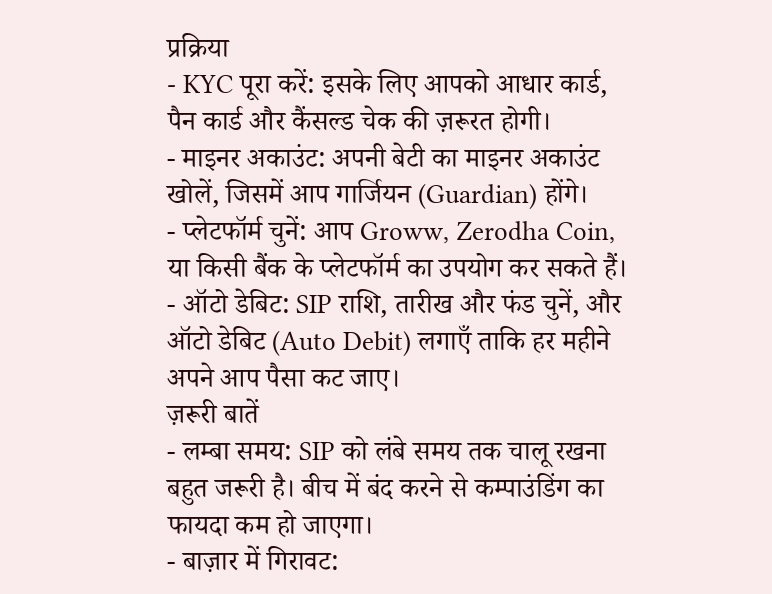प्रक्रिया
- KYC पूरा करें: इसके लिए आपको आधार कार्ड, पैन कार्ड और कैंसल्ड चेक की ज़रूरत होगी।
- माइनर अकाउंट: अपनी बेटी का माइनर अकाउंट खोलें, जिसमें आप गार्जियन (Guardian) होंगे।
- प्लेटफॉर्म चुनें: आप Groww, Zerodha Coin, या किसी बैंक के प्लेटफॉर्म का उपयोग कर सकते हैं।
- ऑटो डेबिट: SIP राशि, तारीख और फंड चुनें, और ऑटो डेबिट (Auto Debit) लगाएँ ताकि हर महीने अपने आप पैसा कट जाए।
ज़रूरी बातें
- लम्बा समय: SIP को लंबे समय तक चालू रखना बहुत जरूरी है। बीच में बंद करने से कम्पाउंडिंग का फायदा कम हो जाएगा।
- बाज़ार में गिरावट: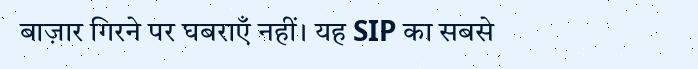बाज़ार गिरने पर घबराएँ नहीं। यह SIP का सबसे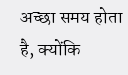अच्छा समय होता है, क्योंकि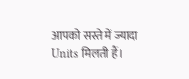आपको सस्ते में ज्यादा Units मिलती हैं।